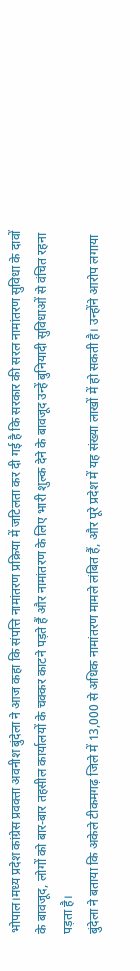भोपाल।मध्य प्रदेश कांग्रेस प्रवक्ता अवनीश बुंदेला ने आज कहा कि संपत्ति नामांतरण प्रक्रिया में जटिलता कर दी गई है कि सरकार की सरल नामांतरण सुविधा के दावों के बावजूद, लोगों को बार-बार तहसील कार्यालयों के चक्कर काटने पड़ते हैं और नामांतरण के लिए भारी शुल्क देने के बावजूद उन्हें बुनियादी सुविधाओं से वंचित रहना पड़ता है।
बुंदेला ने बताया कि अकेले टीकमगढ़ जिले में 13,000 से अधिक नामांतरण मामले लंबित हैं, और पूरे प्रदेश में यह संख्या लाखों में हो सकती है। उन्होंने आरोप लगाया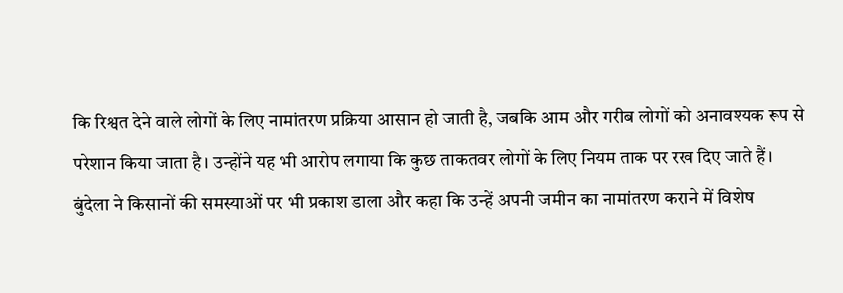कि रिश्वत देने वाले लोगों के लिए नामांतरण प्रक्रिया आसान हो जाती है, जबकि आम और गरीब लोगों को अनावश्यक रूप से परेशान किया जाता है। उन्होंने यह भी आरोप लगाया कि कुछ ताकतवर लोगों के लिए नियम ताक पर रख दिए जाते हैं।
बुंदेला ने किसानों की समस्याओं पर भी प्रकाश डाला और कहा कि उन्हें अपनी जमीन का नामांतरण कराने में विशेष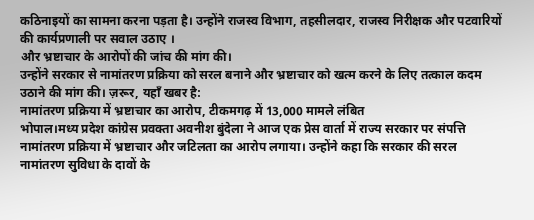कठिनाइयों का सामना करना पड़ता है। उन्होंने राजस्व विभाग, तहसीलदार, राजस्व निरीक्षक और पटवारियों की कार्यप्रणाली पर सवाल उठाए ।
और भ्रष्टाचार के आरोपों की जांच की मांग की।
उन्होंने सरकार से नामांतरण प्रक्रिया को सरल बनाने और भ्रष्टाचार को खत्म करने के लिए तत्काल कदम उठाने की मांग की। ज़रूर, यहाँ खबर है:
नामांतरण प्रक्रिया में भ्रष्टाचार का आरोप, टीकमगढ़ में 13,000 मामले लंबित
भोपाल।मध्य प्रदेश कांग्रेस प्रवक्ता अवनीश बुंदेला ने आज एक प्रेस वार्ता में राज्य सरकार पर संपत्ति नामांतरण प्रक्रिया में भ्रष्टाचार और जटिलता का आरोप लगाया। उन्होंने कहा कि सरकार की सरल नामांतरण सुविधा के दावों के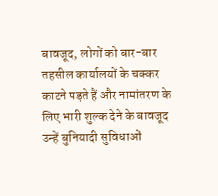बावजूद, लोगों को बार-बार तहसील कार्यालयों के चक्कर काटने पड़ते हैं और नामांतरण के लिए भारी शुल्क देने के बावजूद उन्हें बुनियादी सुविधाओं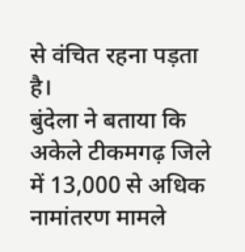से वंचित रहना पड़ता है।
बुंदेला ने बताया कि अकेले टीकमगढ़ जिले में 13,000 से अधिक नामांतरण मामले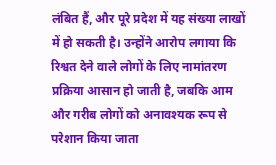लंबित हैं, और पूरे प्रदेश में यह संख्या लाखों में हो सकती है। उन्होंने आरोप लगाया कि रिश्वत देने वाले लोगों के लिए नामांतरण प्रक्रिया आसान हो जाती है, जबकि आम और गरीब लोगों को अनावश्यक रूप से परेशान किया जाता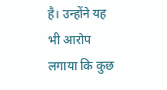है। उन्होंने यह भी आरोप लगाया कि कुछ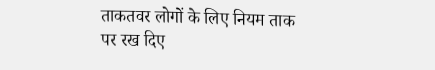ताकतवर लोगों के लिए नियम ताक पर रख दिए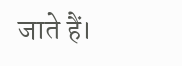जाते हैं।